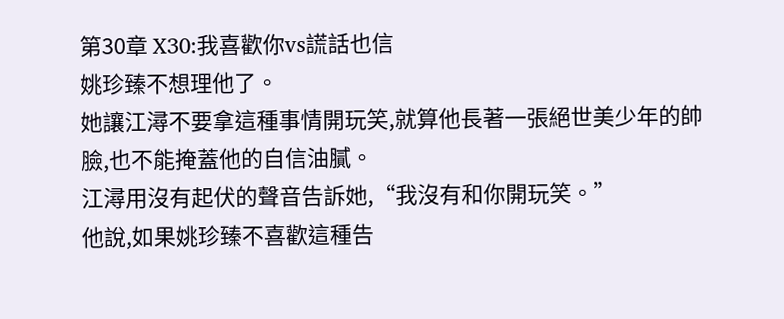第30章 X30:我喜歡你vs謊話也信
姚珍臻不想理他了。
她讓江潯不要拿這種事情開玩笑,就算他長著一張絕世美少年的帥臉,也不能掩蓋他的自信油膩。
江潯用沒有起伏的聲音告訴她,“我沒有和你開玩笑。”
他說,如果姚珍臻不喜歡這種告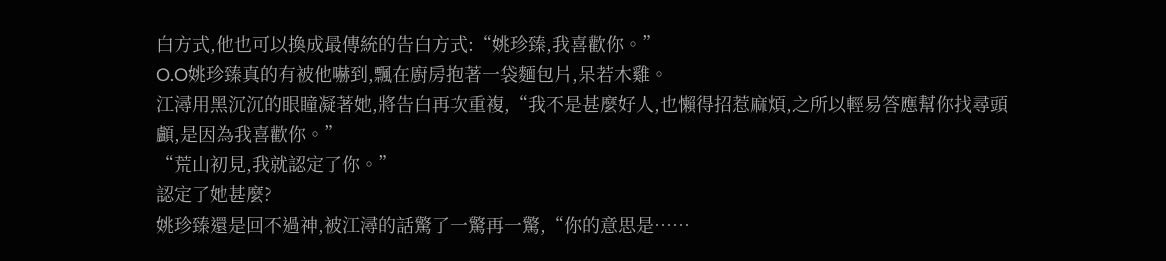白方式,他也可以換成最傳統的告白方式:“姚珍臻,我喜歡你。”
O.O姚珍臻真的有被他嚇到,飄在廚房抱著一袋麵包片,呆若木雞。
江潯用黑沉沉的眼瞳凝著她,將告白再次重複,“我不是甚麼好人,也懶得招惹麻煩,之所以輕易答應幫你找尋頭顱,是因為我喜歡你。”
“荒山初見,我就認定了你。”
認定了她甚麼?
姚珍臻還是回不過神,被江潯的話驚了一驚再一驚,“你的意思是……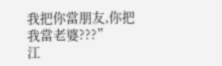我把你當朋友,你把我當老婆???”
江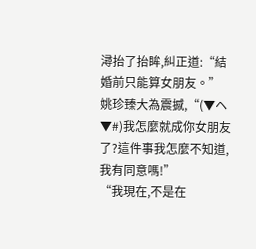潯抬了抬眸,糾正道:“結婚前只能算女朋友。”
姚珍臻大為震撼,“(▼ヘ▼#)我怎麼就成你女朋友了?這件事我怎麼不知道,我有同意嗎!”
“我現在,不是在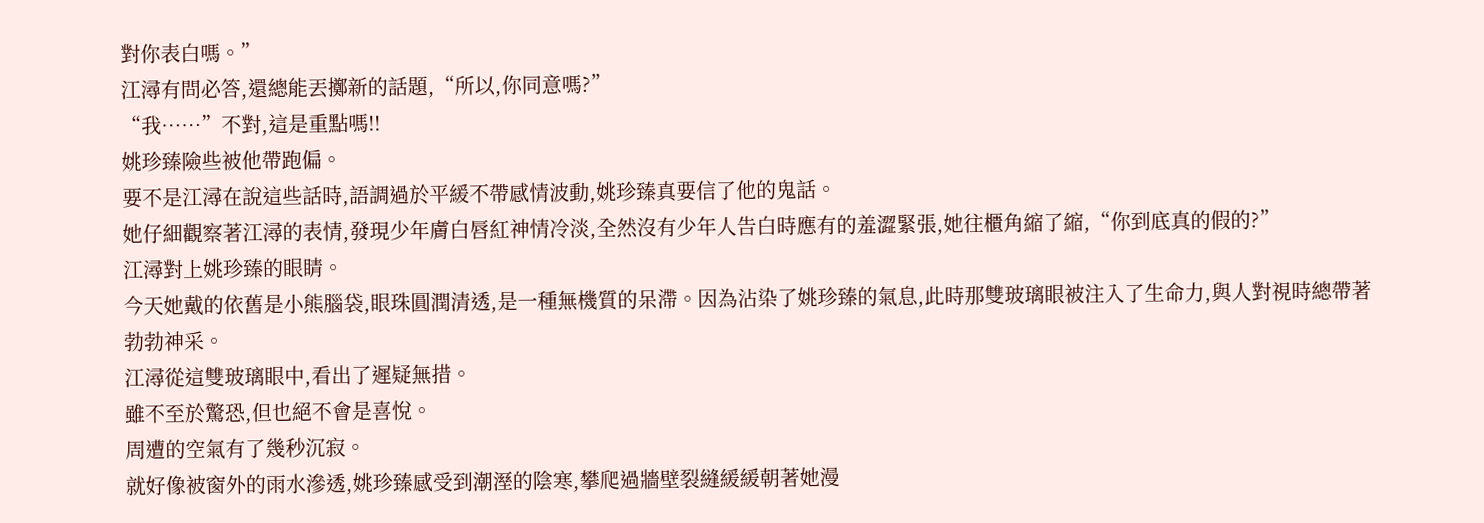對你表白嗎。”
江潯有問必答,還總能丟擲新的話題,“所以,你同意嗎?”
“我……”不對,這是重點嗎!!
姚珍臻險些被他帶跑偏。
要不是江潯在說這些話時,語調過於平緩不帶感情波動,姚珍臻真要信了他的鬼話。
她仔細觀察著江潯的表情,發現少年膚白唇紅神情冷淡,全然沒有少年人告白時應有的羞澀緊張,她往櫃角縮了縮,“你到底真的假的?”
江潯對上姚珍臻的眼睛。
今天她戴的依舊是小熊腦袋,眼珠圓潤清透,是一種無機質的呆滯。因為沾染了姚珍臻的氣息,此時那雙玻璃眼被注入了生命力,與人對視時總帶著勃勃神采。
江潯從這雙玻璃眼中,看出了遲疑無措。
雖不至於驚恐,但也絕不會是喜悅。
周遭的空氣有了幾秒沉寂。
就好像被窗外的雨水滲透,姚珍臻感受到潮溼的陰寒,攀爬過牆壁裂縫緩緩朝著她漫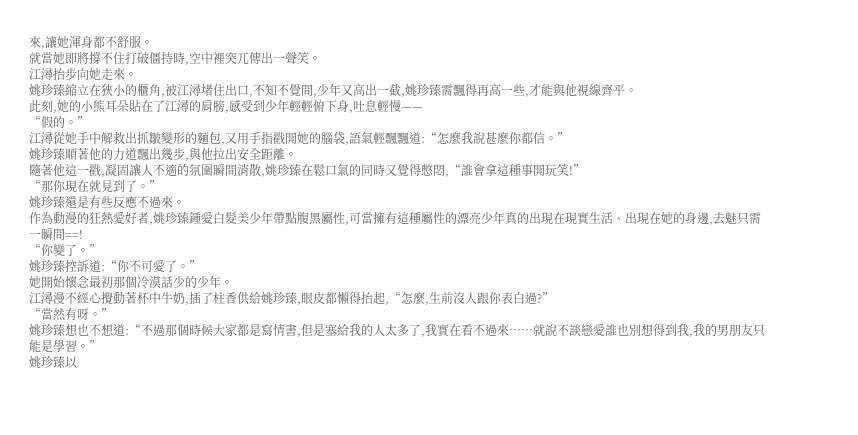來,讓她渾身都不舒服。
就當她即將撐不住打破僵持時,空中裡突兀傳出一聲笑。
江潯抬步向她走來。
姚珍臻縮立在狹小的櫃角,被江潯堵住出口,不知不覺間,少年又高出一截,姚珍臻需飄得再高一些,才能與他視線齊平。
此刻,她的小熊耳朵貼在了江潯的肩膀,感受到少年輕輕俯下身,吐息輕慢——
“假的。”
江潯從她手中解救出抓皺變形的麵包,又用手指戳開她的腦袋,語氣輕飄飄道:“怎麼我說甚麼你都信。”
姚珍臻順著他的力道飄出幾步,與他拉出安全距離。
隨著他這一戳,凝固讓人不適的氛圍瞬間消散,姚珍臻在鬆口氣的同時又覺得憋悶,“誰會拿這種事開玩笑!”
“那你現在就見到了。”
姚珍臻還是有些反應不過來。
作為動漫的狂熱愛好者,姚珍臻鍾愛白髮美少年帶點腹黑屬性,可當擁有這種屬性的漂亮少年真的出現在現實生活、出現在她的身邊,去魅只需一瞬間==!
“你變了。”
姚珍臻控訴道:“你不可愛了。”
她開始懷念最初那個冷漠話少的少年。
江潯漫不經心攪動著杯中牛奶,插了柱香供給姚珍臻,眼皮都懶得抬起,“怎麼,生前沒人跟你表白過?”
“當然有呀。”
姚珍臻想也不想道:“不過那個時候大家都是寫情書,但是塞給我的人太多了,我實在看不過來……就說不談戀愛誰也別想得到我,我的男朋友只能是學習。”
姚珍臻以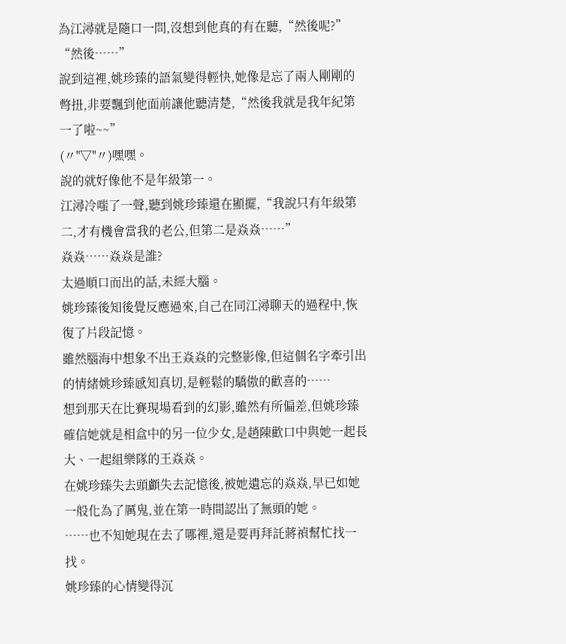為江潯就是隨口一問,沒想到他真的有在聽,“然後呢?”
“然後……”
說到這裡,姚珍臻的語氣變得輕快,她像是忘了兩人剛剛的彆扭,非要飄到他面前讓他聽清楚,“然後我就是我年紀第一了啦~~”
(〃''▽''〃)嘿嘿。
說的就好像他不是年級第一。
江潯冷嗤了一聲,聽到姚珍臻還在顯擺,“我說只有年級第二,才有機會當我的老公,但第二是焱焱……”
焱焱……焱焱是誰?
太過順口而出的話,未經大腦。
姚珍臻後知後覺反應過來,自己在同江潯聊天的過程中,恢復了片段記憶。
雖然腦海中想象不出王焱焱的完整影像,但這個名字牽引出的情緒姚珍臻感知真切,是輕鬆的驕傲的歡喜的……
想到那天在比賽現場看到的幻影,雖然有所偏差,但姚珍臻確信她就是相盒中的另一位少女,是趙陳歡口中與她一起長大、一起組樂隊的王焱焱。
在姚珍臻失去頭顱失去記憶後,被她遺忘的焱焱,早已如她一般化為了厲鬼,並在第一時間認出了無頭的她。
……也不知她現在去了哪裡,還是要再拜託蔣禎幫忙找一找。
姚珍臻的心情變得沉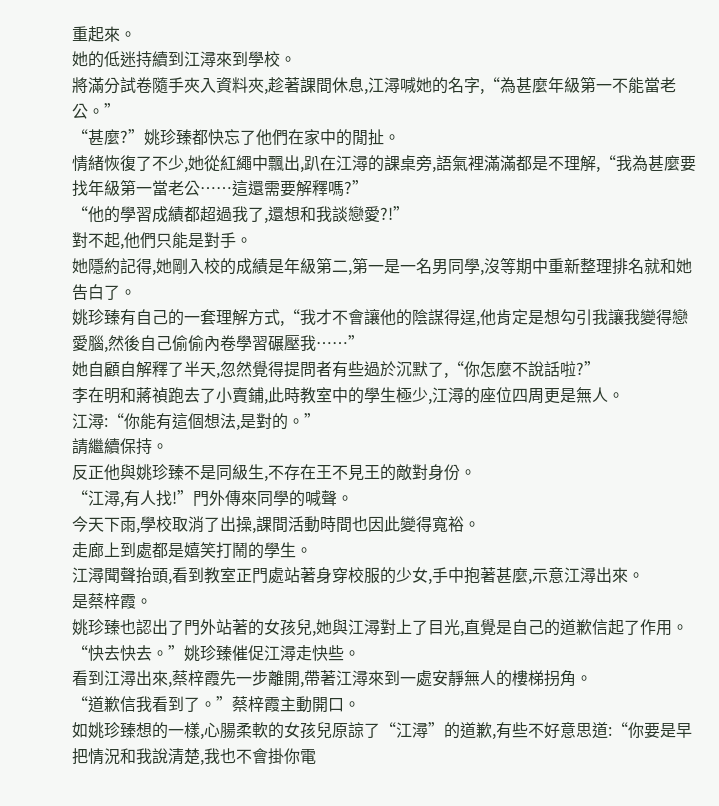重起來。
她的低迷持續到江潯來到學校。
將滿分試卷隨手夾入資料夾,趁著課間休息,江潯喊她的名字,“為甚麼年級第一不能當老公。”
“甚麼?”姚珍臻都快忘了他們在家中的閒扯。
情緒恢復了不少,她從紅繩中飄出,趴在江潯的課桌旁,語氣裡滿滿都是不理解,“我為甚麼要找年級第一當老公……這還需要解釋嗎?”
“他的學習成績都超過我了,還想和我談戀愛?!”
對不起,他們只能是對手。
她隱約記得,她剛入校的成績是年級第二,第一是一名男同學,沒等期中重新整理排名就和她告白了。
姚珍臻有自己的一套理解方式,“我才不會讓他的陰謀得逞,他肯定是想勾引我讓我變得戀愛腦,然後自己偷偷內卷學習碾壓我……”
她自顧自解釋了半天,忽然覺得提問者有些過於沉默了,“你怎麼不說話啦?”
李在明和蔣禎跑去了小賣鋪,此時教室中的學生極少,江潯的座位四周更是無人。
江潯:“你能有這個想法,是對的。”
請繼續保持。
反正他與姚珍臻不是同級生,不存在王不見王的敵對身份。
“江潯,有人找!”門外傳來同學的喊聲。
今天下雨,學校取消了出操,課間活動時間也因此變得寬裕。
走廊上到處都是嬉笑打鬧的學生。
江潯聞聲抬頭,看到教室正門處站著身穿校服的少女,手中抱著甚麼,示意江潯出來。
是蔡梓霞。
姚珍臻也認出了門外站著的女孩兒,她與江潯對上了目光,直覺是自己的道歉信起了作用。
“快去快去。”姚珍臻催促江潯走快些。
看到江潯出來,蔡梓霞先一步離開,帶著江潯來到一處安靜無人的樓梯拐角。
“道歉信我看到了。”蔡梓霞主動開口。
如姚珍臻想的一樣,心腸柔軟的女孩兒原諒了“江潯”的道歉,有些不好意思道:“你要是早把情況和我說清楚,我也不會掛你電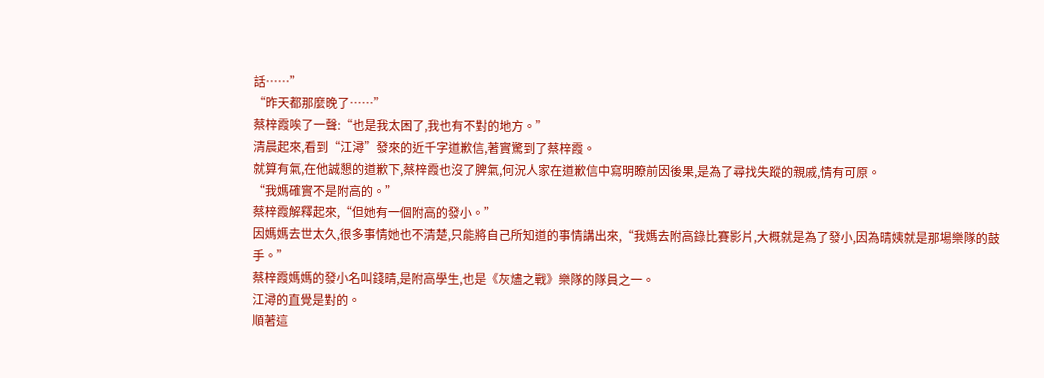話……”
“昨天都那麼晚了……”
蔡梓霞唉了一聲:“也是我太困了,我也有不對的地方。”
清晨起來,看到“江潯”發來的近千字道歉信,著實驚到了蔡梓霞。
就算有氣,在他誠懇的道歉下,蔡梓霞也沒了脾氣,何況人家在道歉信中寫明瞭前因後果,是為了尋找失蹤的親戚,情有可原。
“我媽確實不是附高的。”
蔡梓霞解釋起來,“但她有一個附高的發小。”
因媽媽去世太久,很多事情她也不清楚,只能將自己所知道的事情講出來,“我媽去附高錄比賽影片,大概就是為了發小,因為晴姨就是那場樂隊的鼓手。”
蔡梓霞媽媽的發小名叫錢晴,是附高學生,也是《灰燼之戰》樂隊的隊員之一。
江潯的直覺是對的。
順著這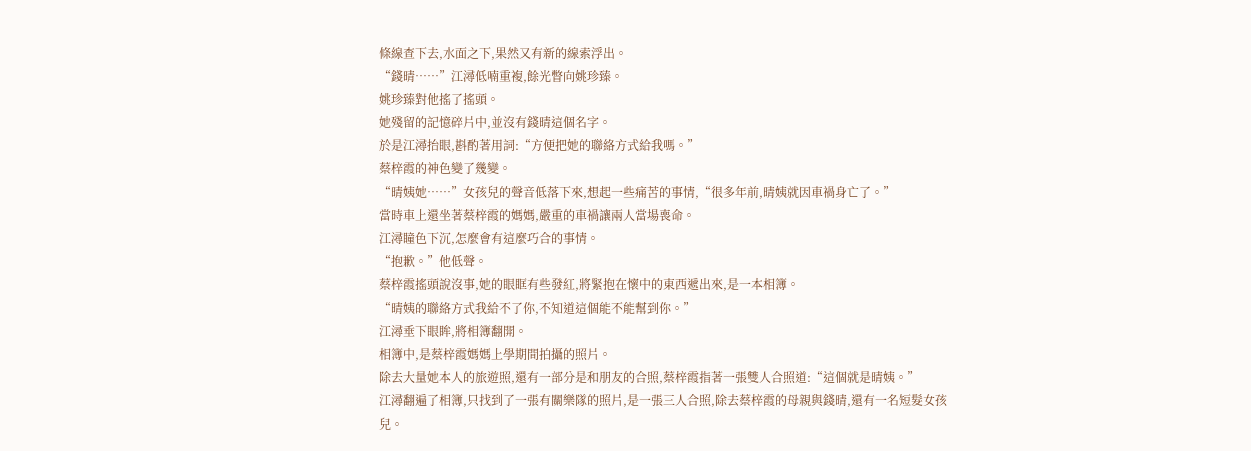條線查下去,水面之下,果然又有新的線索浮出。
“錢晴……”江潯低喃重複,餘光瞥向姚珍臻。
姚珍臻對他搖了搖頭。
她殘留的記憶碎片中,並沒有錢晴這個名字。
於是江潯抬眼,斟酌著用詞:“方便把她的聯絡方式給我嗎。”
蔡梓霞的神色變了幾變。
“晴姨她……”女孩兒的聲音低落下來,想起一些痛苦的事情,“很多年前,晴姨就因車禍身亡了。”
當時車上還坐著蔡梓霞的媽媽,嚴重的車禍讓兩人當場喪命。
江潯瞳色下沉,怎麼會有這麼巧合的事情。
“抱歉。”他低聲。
蔡梓霞搖頭說沒事,她的眼眶有些發紅,將緊抱在懷中的東西遞出來,是一本相簿。
“晴姨的聯絡方式我給不了你,不知道這個能不能幫到你。”
江潯垂下眼眸,將相簿翻開。
相簿中,是蔡梓霞媽媽上學期間拍攝的照片。
除去大量她本人的旅遊照,還有一部分是和朋友的合照,蔡梓霞指著一張雙人合照道:“這個就是晴姨。”
江潯翻遍了相簿,只找到了一張有關樂隊的照片,是一張三人合照,除去蔡梓霞的母親與錢晴,還有一名短髮女孩兒。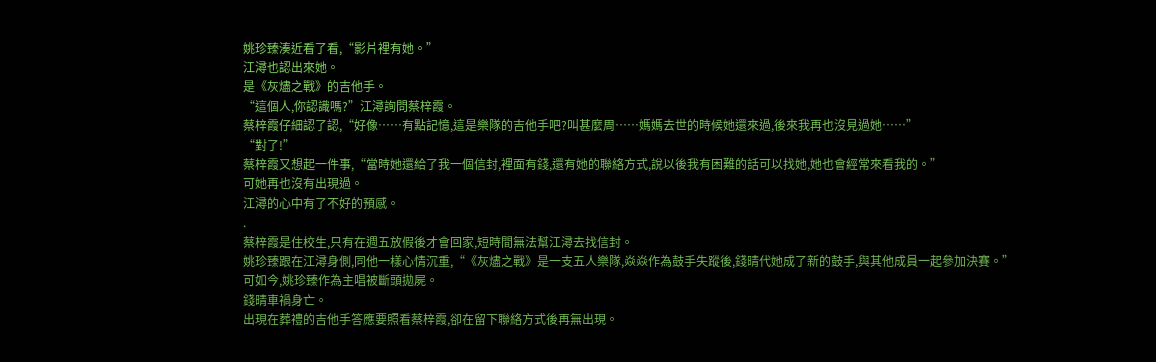姚珍臻湊近看了看,“影片裡有她。”
江潯也認出來她。
是《灰燼之戰》的吉他手。
“這個人,你認識嗎?”江潯詢問蔡梓霞。
蔡梓霞仔細認了認,“好像……有點記憶,這是樂隊的吉他手吧?叫甚麼周……媽媽去世的時候她還來過,後來我再也沒見過她……”
“對了!”
蔡梓霞又想起一件事,“當時她還給了我一個信封,裡面有錢,還有她的聯絡方式,說以後我有困難的話可以找她,她也會經常來看我的。”
可她再也沒有出現過。
江潯的心中有了不好的預感。
.
蔡梓霞是住校生,只有在週五放假後才會回家,短時間無法幫江潯去找信封。
姚珍臻跟在江潯身側,同他一樣心情沉重,“《灰燼之戰》是一支五人樂隊,焱焱作為鼓手失蹤後,錢晴代她成了新的鼓手,與其他成員一起參加決賽。”
可如今,姚珍臻作為主唱被斷頭拋屍。
錢晴車禍身亡。
出現在葬禮的吉他手答應要照看蔡梓霞,卻在留下聯絡方式後再無出現。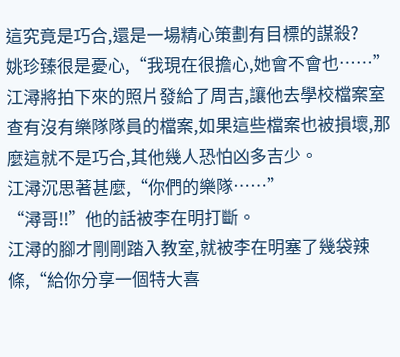這究竟是巧合,還是一場精心策劃有目標的謀殺?
姚珍臻很是憂心,“我現在很擔心,她會不會也……”
江潯將拍下來的照片發給了周吉,讓他去學校檔案室查有沒有樂隊隊員的檔案,如果這些檔案也被損壞,那麼這就不是巧合,其他幾人恐怕凶多吉少。
江潯沉思著甚麼,“你們的樂隊……”
“潯哥!!”他的話被李在明打斷。
江潯的腳才剛剛踏入教室,就被李在明塞了幾袋辣條,“給你分享一個特大喜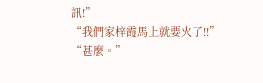訊!”
“我們家梓霞馬上就要火了!!”
“甚麼。”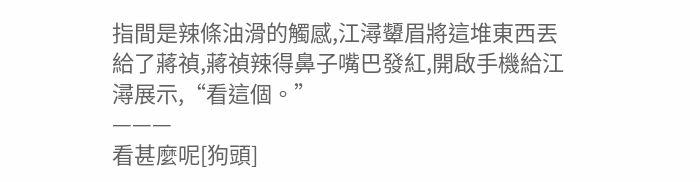指間是辣條油滑的觸感,江潯顰眉將這堆東西丟給了蔣禎,蔣禎辣得鼻子嘴巴發紅,開啟手機給江潯展示,“看這個。”
———
看甚麼呢[狗頭]